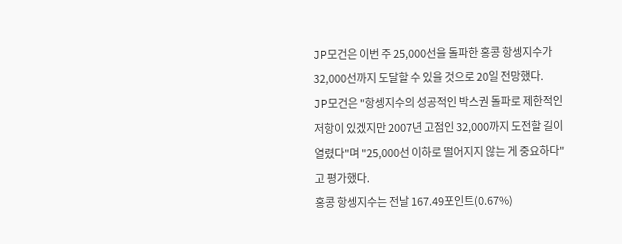JP모건은 이번 주 25,000선을 돌파한 홍콩 항셍지수가 32,000선까지 도달할 수 있을 것으로 20일 전망했다.
JP모건은 "항셍지수의 성공적인 박스권 돌파로 제한적인 저항이 있겠지만 2007년 고점인 32,000까지 도전할 길이 열렸다"며 "25,000선 이하로 떨어지지 않는 게 중요하다"고 평가했다.
홍콩 항셍지수는 전날 167.49포인트(0.67%)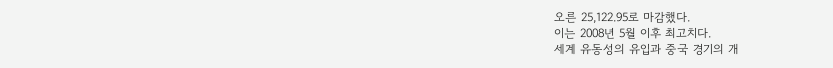오른 25,122.95로 마감했다.
이는 2008년 5월 이후 최고치다.
세계 유동성의 유입과 중국 경기의 개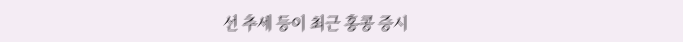선 추세 등이 최근 홍콩 증시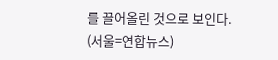를 끌어올린 것으로 보인다.
(서울=연합뉴스)